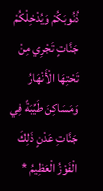ذُنُوبَكُمْ وَيُدْخِلْكُمْ جَنَّاتٍ تَجْرِي مِنْ تَحْتِهَا الْأَنْهَارُ وَمَسَاكِنَ طَيِّبَةً فِي جَنَّاتِ عَدْنٍ ذَلِكَ الْفَوْزُ الْعَظِيمُ *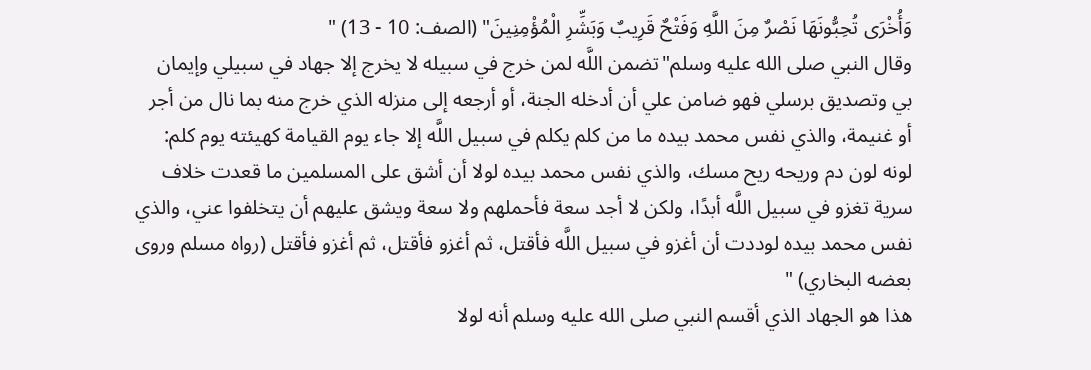وَأُخْرَى تُحِبُّونَهَا نَصْرٌ مِنَ اللَّهِ وَفَتْحٌ قَرِيبٌ وَبَشِّرِ الْمُؤْمِنِينَ" (الصف: 10 - 13) "
وقال النبي صلى الله عليه وسلم"تضمن اللَّه لمن خرج في سبيله لا يخرج إلا جهاد في سبيلي وإيمان بي وتصديق برسلي فهو ضامن علي أن أدخله الجنة، أو أرجعه إلى منزله الذي خرج منه بما نال من أجر أو غنيمة، والذي نفس محمد بيده ما من كلم يكلم في سبيل اللَّه إلا جاء يوم القيامة كهيئته يوم كلم: لونه لون دم وريحه ريح مسك، والذي نفس محمد بيده لولا أن أشق على المسلمين ما قعدت خلاف سرية تغزو في سبيل اللَّه أبدًا، ولكن لا أجد سعة فأحملهم ولا سعة ويشق عليهم أن يتخلفوا عني، والذي نفس محمد بيده لوددت أن أغزو في سبيل اللَّه فأقتل، ثم أغزو فأقتل، ثم أغزو فأقتل (رواه مسلم وروى بعضه البخاري) "
هذا هو الجهاد الذي أقسم النبي صلى الله عليه وسلم أنه لولا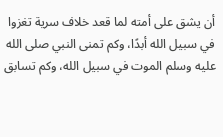أن يشق على أمته لما قعد خلاف سرية تغزوا في سبيل الله أبدًا، وكم تمنى النبي صلى الله عليه وسلم الموت في سبيل الله، وكم تسابق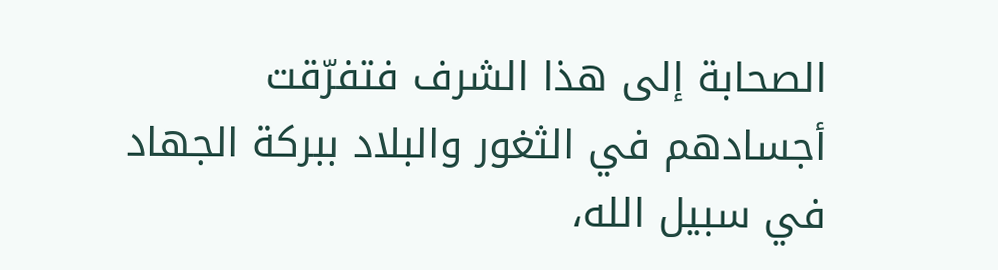الصحابة إلى هذا الشرف فتفرّقت أجسادهم في الثغور والبلاد ببركة الجهاد في سبيل الله،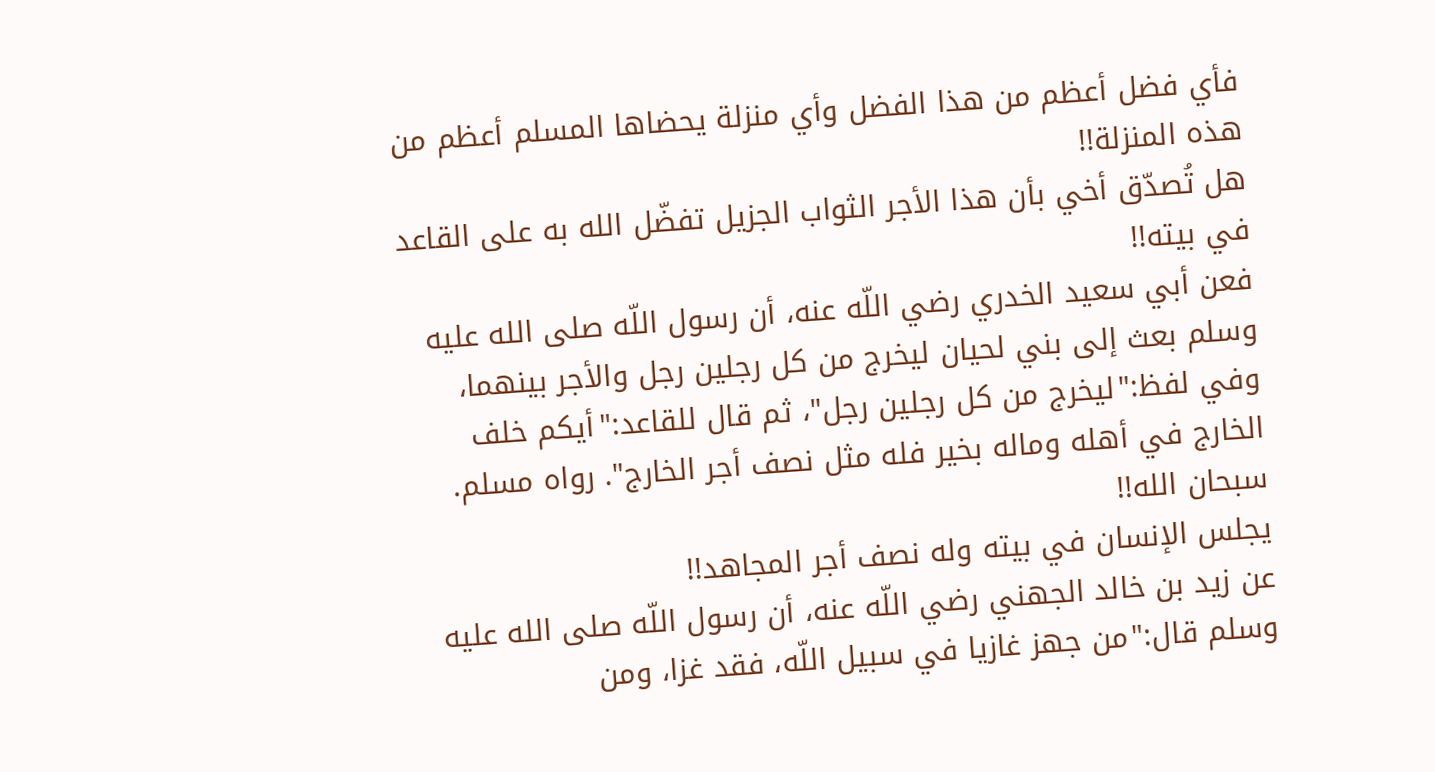فأي فضل أعظم من هذا الفضل وأي منزلة يحضاها المسلم أعظم من هذه المنزلة!!
هل تُصدّق أخي بأن هذا الأجر الثواب الجزيل تفضّل الله به على القاعد في بيته!!
فعن أبي سعيد الخدري رضي اللّه عنه، أن رسول اللّه صلى الله عليه وسلم بعث إلى بني لحيان ليخرج من كل رجلين رجل والأجر بينهما، وفي لفظ:"ليخرج من كل رجلين رجل"، ثم قال للقاعد:"أيكم خلف الخارج في أهله وماله بخير فله مثل نصف أجر الخارج". رواه مسلم.
سبحان الله!!
يجلس الإنسان في بيته وله نصف أجر المجاهد!!
عن زيد بن خالد الجهني رضي اللّه عنه، أن رسول اللّه صلى الله عليه وسلم قال:"من جهز غازيا في سبيل اللّه، فقد غزا، ومن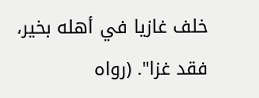خلف غازيا في أهله بخير، فقد غزا". (رواه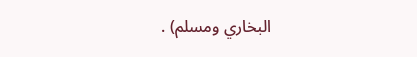البخاري ومسلم) .